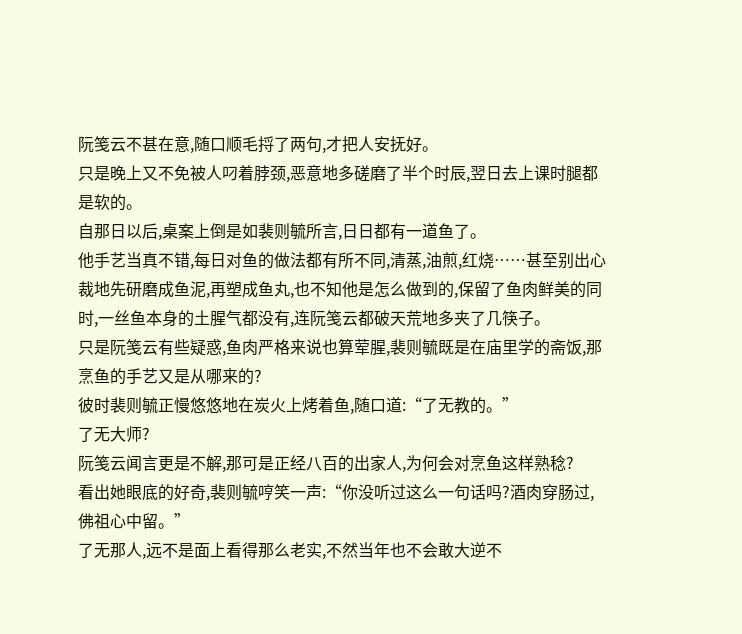阮笺云不甚在意,随口顺毛捋了两句,才把人安抚好。
只是晚上又不免被人叼着脖颈,恶意地多磋磨了半个时辰,翌日去上课时腿都是软的。
自那日以后,桌案上倒是如裴则毓所言,日日都有一道鱼了。
他手艺当真不错,每日对鱼的做法都有所不同,清蒸,油煎,红烧……甚至别出心裁地先研磨成鱼泥,再塑成鱼丸,也不知他是怎么做到的,保留了鱼肉鲜美的同时,一丝鱼本身的土腥气都没有,连阮笺云都破天荒地多夹了几筷子。
只是阮笺云有些疑惑,鱼肉严格来说也算荤腥,裴则毓既是在庙里学的斋饭,那烹鱼的手艺又是从哪来的?
彼时裴则毓正慢悠悠地在炭火上烤着鱼,随口道:“了无教的。”
了无大师?
阮笺云闻言更是不解,那可是正经八百的出家人,为何会对烹鱼这样熟稔?
看出她眼底的好奇,裴则毓哼笑一声:“你没听过这么一句话吗?酒肉穿肠过,佛祖心中留。”
了无那人,远不是面上看得那么老实,不然当年也不会敢大逆不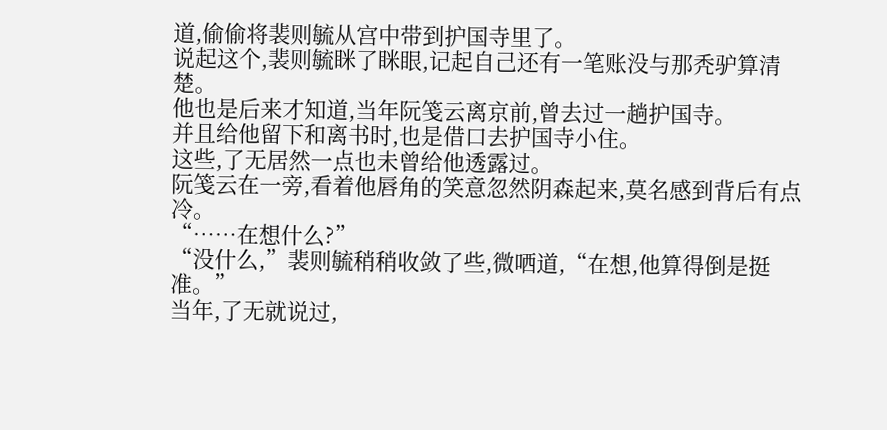道,偷偷将裴则毓从宫中带到护国寺里了。
说起这个,裴则毓眯了眯眼,记起自己还有一笔账没与那秃驴算清楚。
他也是后来才知道,当年阮笺云离京前,曾去过一趟护国寺。
并且给他留下和离书时,也是借口去护国寺小住。
这些,了无居然一点也未曾给他透露过。
阮笺云在一旁,看着他唇角的笑意忽然阴森起来,莫名感到背后有点冷。
“……在想什么?”
“没什么,”裴则毓稍稍收敛了些,微哂道,“在想,他算得倒是挺准。”
当年,了无就说过,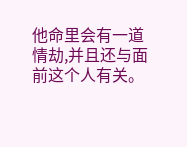他命里会有一道情劫,并且还与面前这个人有关。